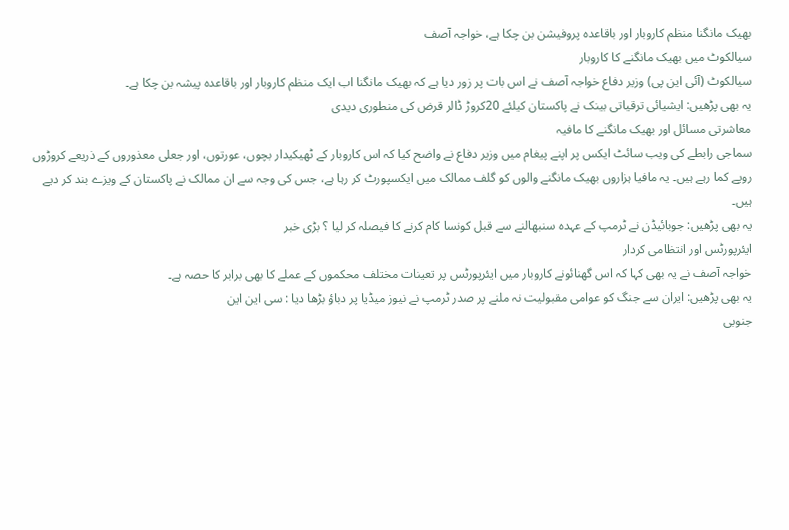بھیک مانگنا منظم کاروبار اور باقاعدہ پروفیشن بن چکا ہے، خواجہ آصف
سیالکوٹ میں بھیک مانگنے کا کاروبار
سیالکوٹ (آئی این پی) وزیر دفاع خواجہ آصف نے اس بات پر زور دیا ہے کہ بھیک مانگنا اب ایک منظم کاروبار اور باقاعدہ پیشہ بن چکا ہے۔
یہ بھی پڑھیں: ایشیائی ترقیاتی بینک نے پاکستان کیلئے 20کروڑ ڈالر قرض کی منطوری دیدی
معاشرتی مسائل اور بھیک مانگنے کا مافیہ
سماجی رابطے کی ویب سائٹ ایکس پر اپنے پیغام میں وزیر دفاع نے واضح کیا کہ اس کاروبار کے ٹھیکیدار بچوں، عورتوں، اور جعلی معذوروں کے ذریعے کروڑوں روپے کما رہے ہیں۔ یہ مافیا ہزاروں بھیک مانگنے والوں کو گلف ممالک میں ایکسپورٹ کر رہا ہے، جس کی وجہ سے ان ممالک نے پاکستان کے ویزے بند کر دیے ہیں۔
یہ بھی پڑھیں: جوبائیڈن نے ٹرمپ کے عہدہ سنبھالنے سے قبل کونسا کام کرنے کا فیصلہ کر لیا ؟ بڑی خبر
ایئرپورٹس اور انتظامی کردار
خواجہ آصف نے یہ بھی کہا کہ اس گھنائونے کاروبار میں ایئرپورٹس پر تعینات مختلف محکموں کے عملے کا بھی برابر کا حصہ ہے۔
یہ بھی پڑھیں: ایران سے جنگ کو عوامی مقبولیت نہ ملنے پر صدر ٹرمپ نے نیوز میڈیا پر دباؤ بڑھا دیا : سی این این
جنوبی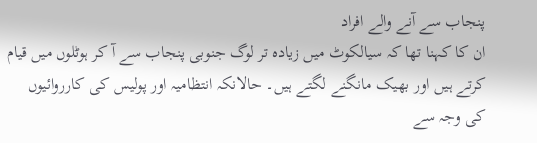پنجاب سے آنے والے افراد
ان کا کہنا تھا کہ سیالکوٹ میں زیادہ تر لوگ جنوبی پنجاب سے آ کر ہوٹلوں میں قیام کرتے ہیں اور بھیک مانگنے لگتے ہیں۔ حالانکہ انتظامیہ اور پولیس کی کارروائیوں کی وجہ سے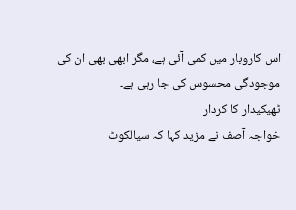اس کاروبار میں کمی آئی ہے، مگر ابھی بھی ان کی موجودگی محسوس کی جا رہی ہے۔
ٹھیکیدار کا کردار
خواجہ آصف نے مزید کہا کہ سیالکوٹ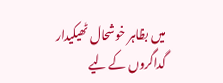میں بظاہر خوشحال ٹھیکیدار گداگروں کے لیے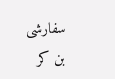سفارشی بن کر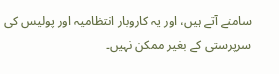سامنے آتے ہیں، اور یہ کاروبار انتظامیہ اور پولیس کی سرپرستی کے بغیر ممکن نہیں۔